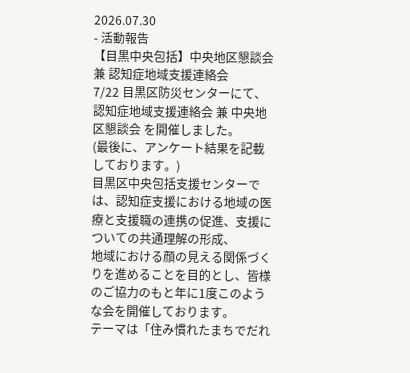2026.07.30
- 活動報告
【目黒中央包括】中央地区懇談会 兼 認知症地域支援連絡会
7/22 目黒区防災センターにて、認知症地域支援連絡会 兼 中央地区懇談会 を開催しました。
(最後に、アンケート結果を記載しております。)
目黒区中央包括支援センターでは、認知症支援における地域の医療と支援職の連携の促進、支援についての共通理解の形成、
地域における顔の見える関係づくりを進めることを目的とし、皆様のご協力のもと年に1度このような会を開催しております。
テーマは「住み慣れたまちでだれ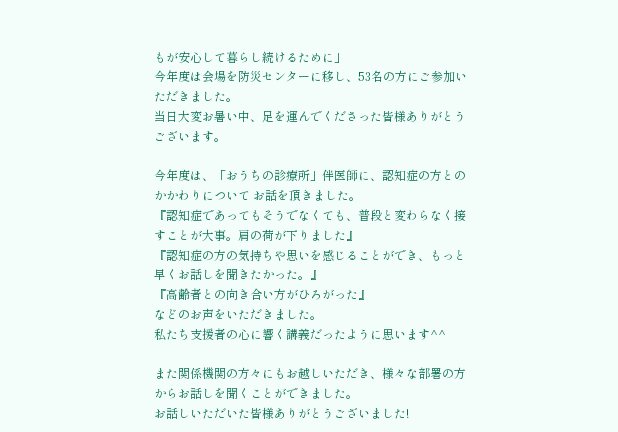もが安心して暮らし続けるために」
今年度は会場を防災センターに移し、53名の方にご参加いただきました。
当日大変お暑い中、足を運んでくださった皆様ありがとうございます。

今年度は、「おうちの診療所」伴医師に、認知症の方とのかかわりについて お話を頂きました。
『認知症であってもそうでなくても、普段と変わらなく接すことが大事。肩の荷が下りました』
『認知症の方の気持ちや思いを感じることができ、もっと早くお話しを聞きたかった。』
『高齢者との向き合い方がひろがった』
などのお声をいただきました。
私たち支援者の心に響く講義だったように思います^^

また関係機関の方々にもお越しいただき、様々な部署の方からお話しを聞くことができました。
お話しいただいた皆様ありがとうございました!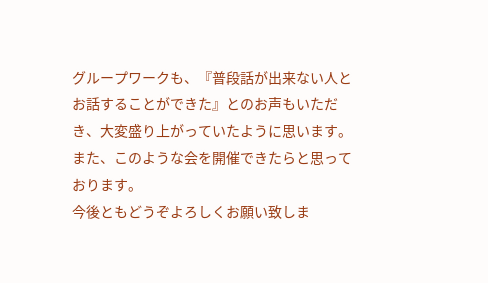グループワークも、『普段話が出来ない人とお話することができた』とのお声もいただき、大変盛り上がっていたように思います。
また、このような会を開催できたらと思っております。
今後ともどうぞよろしくお願い致しま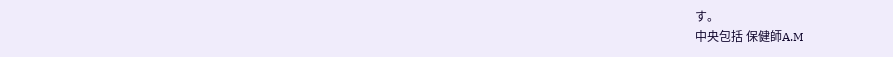す。
中央包括 保健師A.M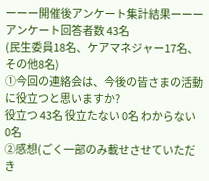ーーー開催後アンケート集計結果ーーー
アンケート回答者数 43名
(民生委員18名、ケアマネジャー17名、その他8名)
①今回の連絡会は、今後の皆さまの活動に役立つと思いますか?
役立つ 43名 役立たない 0名 わからない 0名
②感想(ごく一部のみ載せさせていただき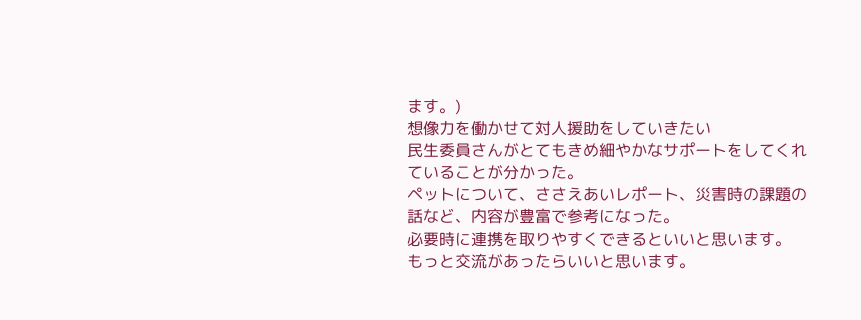ます。)
想像力を働かせて対人援助をしていきたい
民生委員さんがとてもきめ細やかなサポートをしてくれていることが分かった。
ペットについて、ささえあいレポート、災害時の課題の話など、内容が豊富で参考になった。
必要時に連携を取りやすくできるといいと思います。
もっと交流があったらいいと思います。